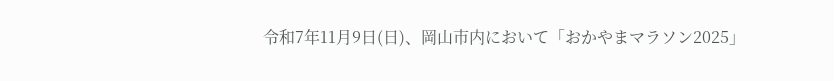令和7年11月9日(日)、岡山市内において「おかやまマラソン2025」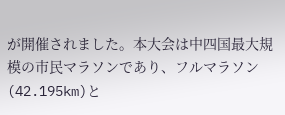が開催されました。本大会は中四国最大規模の市民マラソンであり、フルマラソン(42.195km)と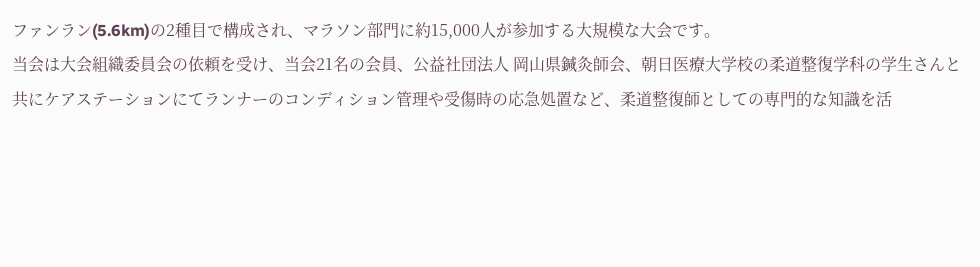ファンラン(5.6km)の2種目で構成され、マラソン部門に約15,000人が参加する大規模な大会です。
当会は大会組織委員会の依頼を受け、当会21名の会員、公益社団法人 岡山県鍼灸師会、朝日医療大学校の柔道整復学科の学生さんと共にケアステーションにてランナーのコンディション管理や受傷時の応急処置など、柔道整復師としての専門的な知識を活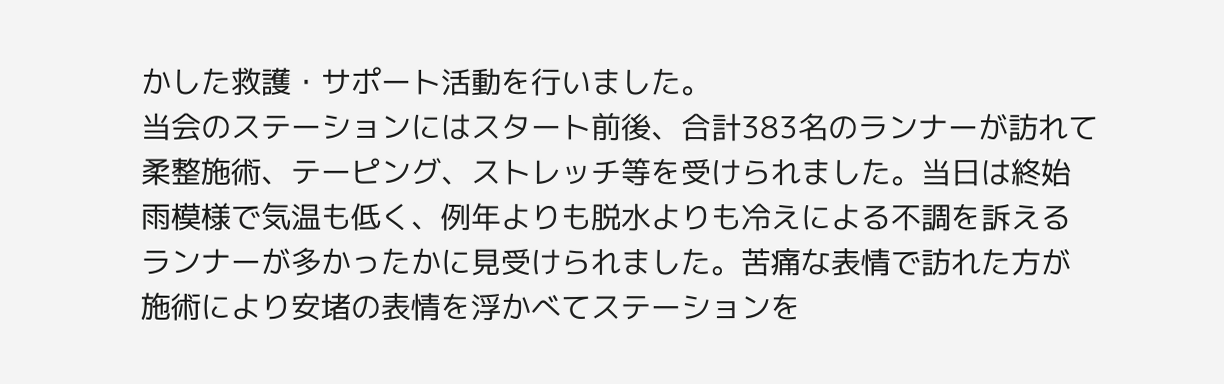かした救護・サポート活動を行いました。
当会のステーションにはスタート前後、合計383名のランナーが訪れて柔整施術、テーピング、ストレッチ等を受けられました。当日は終始雨模様で気温も低く、例年よりも脱水よりも冷えによる不調を訴えるランナーが多かったかに見受けられました。苦痛な表情で訪れた方が施術により安堵の表情を浮かべてステーションを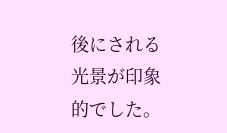後にされる光景が印象的でした。